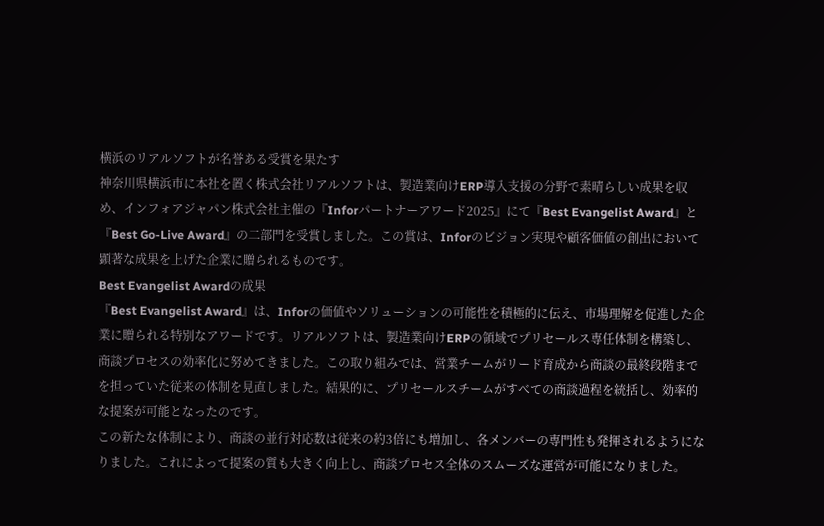横浜のリアルソフトが名誉ある受賞を果たす
神奈川県横浜市に本社を置く株式会社リアルソフトは、製造業向けERP導入支援の分野で素晴らしい成果を収め、インフォアジャパン株式会社主催の『Inforパートナーアワード2025』にて『Best Evangelist Award』と『Best Go-Live Award』の二部門を受賞しました。この賞は、Inforのビジョン実現や顧客価値の創出において顕著な成果を上げた企業に贈られるものです。
Best Evangelist Awardの成果
『Best Evangelist Award』は、Inforの価値やソリューションの可能性を積極的に伝え、市場理解を促進した企業に贈られる特別なアワードです。リアルソフトは、製造業向けERPの領域でプリセールス専任体制を構築し、商談プロセスの効率化に努めてきました。この取り組みでは、営業チームがリード育成から商談の最終段階までを担っていた従来の体制を見直しました。結果的に、プリセールスチームがすべての商談過程を統括し、効率的な提案が可能となったのです。
この新たな体制により、商談の並行対応数は従来の約3倍にも増加し、各メンバーの専門性も発揮されるようになりました。これによって提案の質も大きく向上し、商談プロセス全体のスムーズな運営が可能になりました。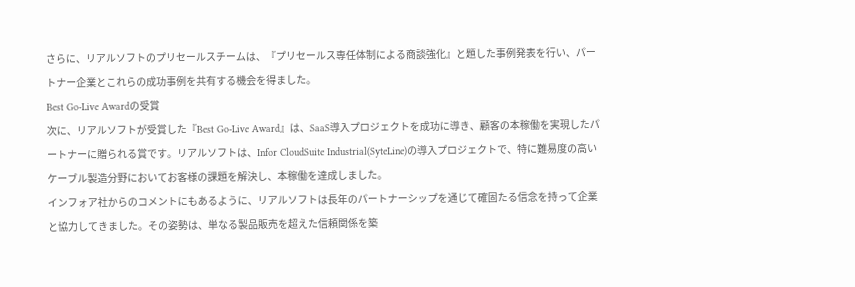さらに、リアルソフトのプリセールスチームは、『プリセールス専任体制による商談強化』と題した事例発表を行い、パートナー企業とこれらの成功事例を共有する機会を得ました。
Best Go-Live Awardの受賞
次に、リアルソフトが受賞した『Best Go-Live Award』は、SaaS導入プロジェクトを成功に導き、顧客の本稼働を実現したパートナーに贈られる賞です。リアルソフトは、Infor CloudSuite Industrial(SyteLine)の導入プロジェクトで、特に難易度の高いケーブル製造分野においてお客様の課題を解決し、本稼働を達成しました。
インフォア社からのコメントにもあるように、リアルソフトは長年のパートナーシップを通じて確固たる信念を持って企業と協力してきました。その姿勢は、単なる製品販売を超えた信頼関係を築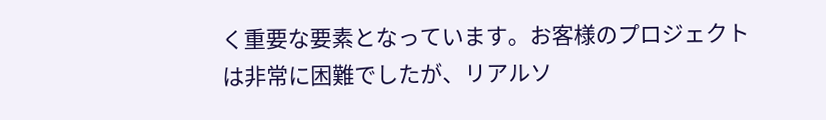く重要な要素となっています。お客様のプロジェクトは非常に困難でしたが、リアルソ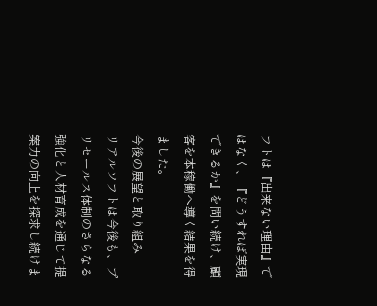フトは『出来ない理由』ではなく、『どうすれば実現できるか』を問い続け、顧客を本稼働へ導く結果を得ました。
今後の展望と取り組み
リアルソフトは今後も、プリセールス体制のさらなる強化と人材育成を通じて提案力の向上を探求し続けま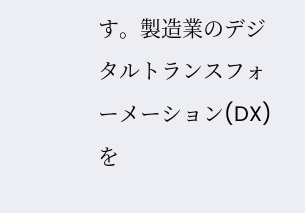す。製造業のデジタルトランスフォーメーション(DX)を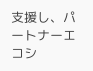支援し、パートナーエコシ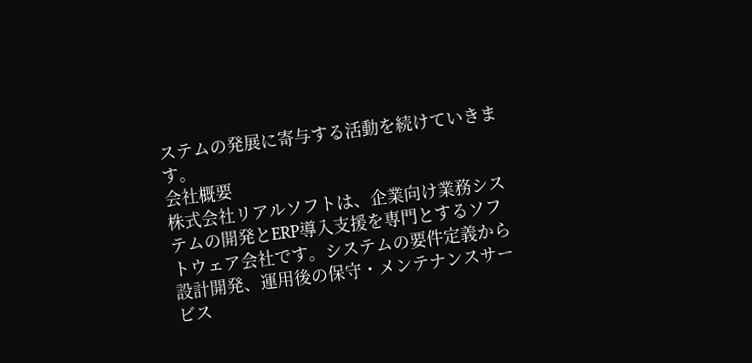ステムの発展に寄与する活動を続けていきます。
会社概要
株式会社リアルソフトは、企業向け業務システムの開発とERP導入支援を専門とするソフトウェア会社です。システムの要件定義から設計開発、運用後の保守・メンテナンスサービス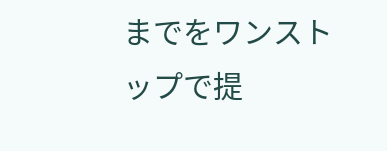までをワンストップで提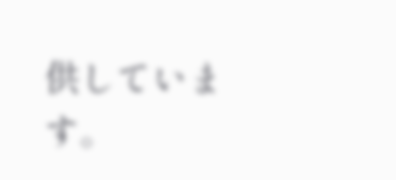供しています。